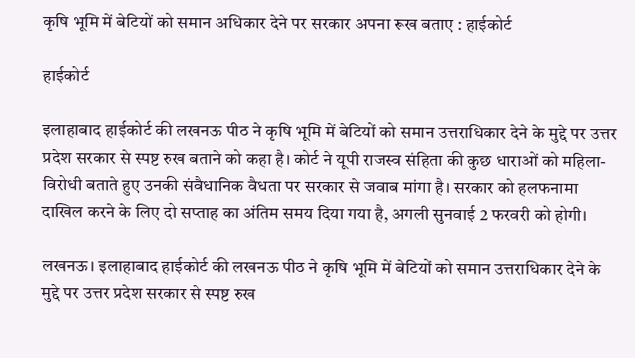कृषि भूमि में बेटियों को समान अधिकार देने पर सरकार अपना रूख बताए : हाईकोर्ट

हाईकोर्ट

इलाहाबाद हाईकोर्ट की लखनऊ पीठ ने कृषि भूमि में बेटियों को समान उत्तराधिकार देने के मुद्दे पर उत्तर प्रदेश सरकार से स्पष्ट रुख बताने को कहा है। कोर्ट ने यूपी राजस्व संहिता की कुछ धाराओं को महिला-विरोधी बताते हुए उनकी संवैधानिक वैधता पर सरकार से जवाब मांगा है। सरकार को हलफनामा दाखिल करने के लिए दो सप्ताह का अंतिम समय दिया गया है, अगली सुनवाई 2 फरवरी को होगी।

लखनऊ। इलाहाबाद हाईकोर्ट की लखनऊ पीठ ने कृषि भूमि में बेटियों को समान उत्तराधिकार देने के मुद्दे पर उत्तर प्रदेश सरकार से स्पष्ट रुख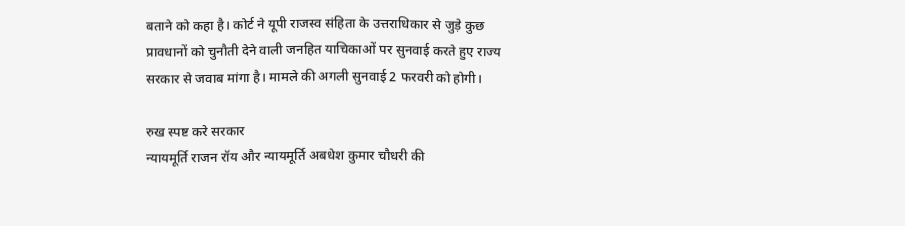बताने को कहा है। कोर्ट ने यूपी राजस्व संहिता के उत्तराधिकार से जुड़े कुछ प्रावधानों को चुनौती देने वाली जनहित याचिकाओं पर सुनवाई करते हुए राज्य सरकार से जवाब मांगा है। मामले की अगली सुनवाई 2 फरवरी को होगी।

रुख स्पष्ट करे सरकार
न्यायमूर्ति राजन रॉय और न्यायमूर्ति अबधेश कुमार चौधरी की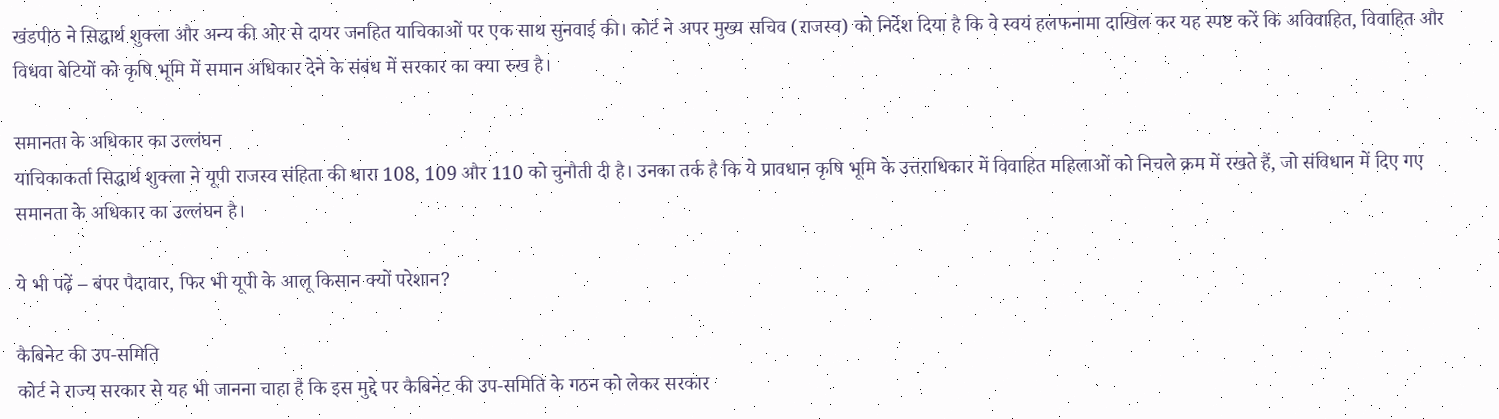खंडपीठ ने सिद्धार्थ शुक्ला और अन्य की ओर से दायर जनहित याचिकाओं पर एक साथ सुनवाई की। कोर्ट ने अपर मुख्य सचिव (राजस्व) को निर्देश दिया है कि वे स्वयं हलफनामा दाखिल कर यह स्पष्ट करें कि अविवाहित, विवाहित और विधवा बेटियों को कृषि भूमि में समान अधिकार देने के संबंध में सरकार का क्या रुख है।

समानता के अधिकार का उल्लंघन
याचिकाकर्ता सिद्धार्थ शुक्ला ने यूपी राजस्व संहिता की धारा 108, 109 और 110 को चुनौती दी है। उनका तर्क है कि ये प्रावधान कृषि भूमि के उत्तराधिकार में विवाहित महिलाओं को निचले क्रम में रखते हैं, जो संविधान में दिए गए समानता के अधिकार का उल्लंघन है।

ये भी पढ़ें – बंपर पैदावार, फिर भी यूपी के आलू किसान क्यों परेशान?

कैबिनेट की उप-समिति
कोर्ट ने राज्य सरकार से यह भी जानना चाहा है कि इस मुद्दे पर कैबिनेट की उप-समिति के गठन को लेकर सरकार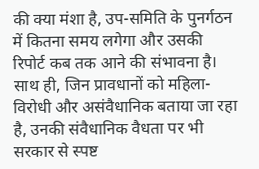की क्या मंशा है, उप-समिति के पुनर्गठन में कितना समय लगेगा और उसकी रिपोर्ट कब तक आने की संभावना है। साथ ही, जिन प्रावधानों को महिला-विरोधी और असंवैधानिक बताया जा रहा है, उनकी संवैधानिक वैधता पर भी सरकार से स्पष्ट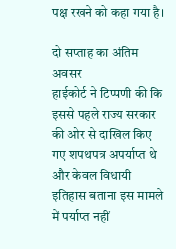पक्ष रखने को कहा गया है।

दो सप्ताह का अंतिम अवसर
हाईकोर्ट ने टिप्पणी की कि इससे पहले राज्य सरकार की ओर से दाखिल किए गए शपथपत्र अपर्याप्त थे और केवल विधायी इतिहास बताना इस मामले में पर्याप्त नहीं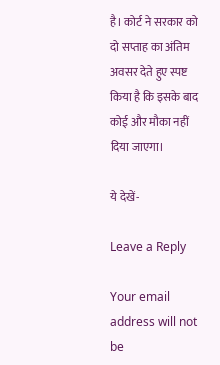है। कोर्ट ने सरकार को दो सप्ताह का अंतिम अवसर देते हुए स्पष्ट किया है कि इसके बाद कोई और मौका नहीं दिया जाएगा।

ये देखें-

Leave a Reply

Your email address will not be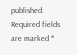published. Required fields are marked *